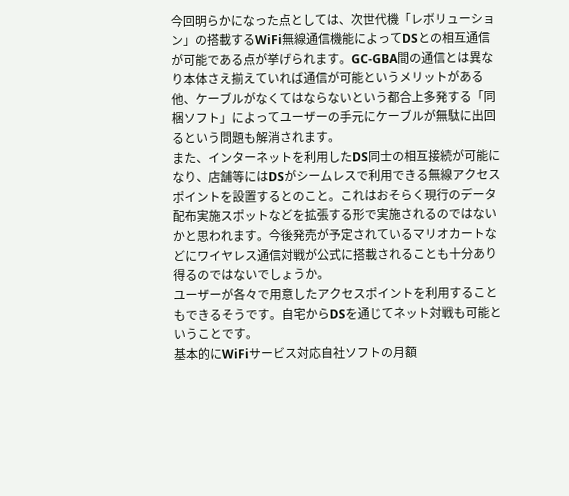今回明らかになった点としては、次世代機「レボリューション」の搭載するWiFi無線通信機能によってDSとの相互通信が可能である点が挙げられます。GC-GBA間の通信とは異なり本体さえ揃えていれば通信が可能というメリットがある他、ケーブルがなくてはならないという都合上多発する「同梱ソフト」によってユーザーの手元にケーブルが無駄に出回るという問題も解消されます。
また、インターネットを利用したDS同士の相互接続が可能になり、店舗等にはDSがシームレスで利用できる無線アクセスポイントを設置するとのこと。これはおそらく現行のデータ配布実施スポットなどを拡張する形で実施されるのではないかと思われます。今後発売が予定されているマリオカートなどにワイヤレス通信対戦が公式に搭載されることも十分あり得るのではないでしょうか。
ユーザーが各々で用意したアクセスポイントを利用することもできるそうです。自宅からDSを通じてネット対戦も可能ということです。
基本的にWiFiサービス対応自社ソフトの月額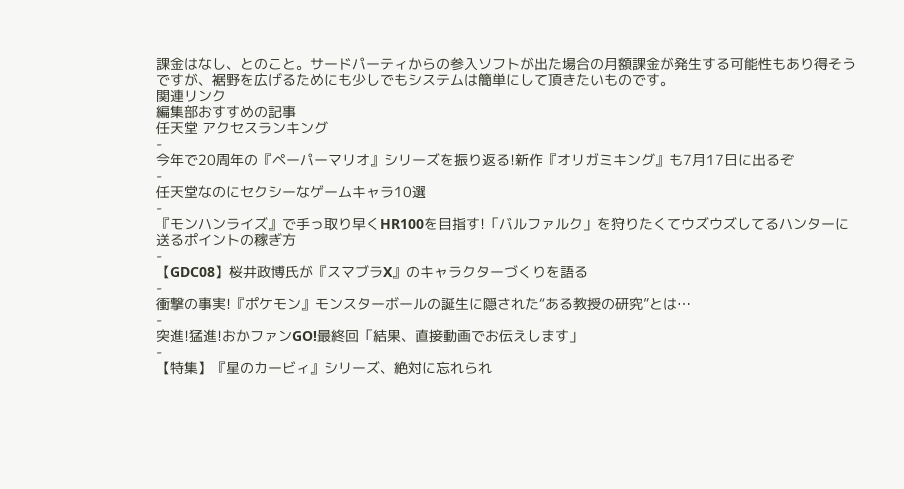課金はなし、とのこと。サードパーティからの参入ソフトが出た場合の月額課金が発生する可能性もあり得そうですが、裾野を広げるためにも少しでもシステムは簡単にして頂きたいものです。
関連リンク
編集部おすすめの記事
任天堂 アクセスランキング
-
今年で20周年の『ペーパーマリオ』シリーズを振り返る!新作『オリガミキング』も7月17日に出るぞ
-
任天堂なのにセクシーなゲームキャラ10選
-
『モンハンライズ』で手っ取り早くHR100を目指す!「バルファルク」を狩りたくてウズウズしてるハンターに送るポイントの稼ぎ方
-
【GDC08】桜井政博氏が『スマブラX』のキャラクターづくりを語る
-
衝撃の事実!『ポケモン』モンスターボールの誕生に隠された“ある教授の研究”とは…
-
突進!猛進!おかファンGO!最終回「結果、直接動画でお伝えします」
-
【特集】『星のカービィ』シリーズ、絶対に忘れられ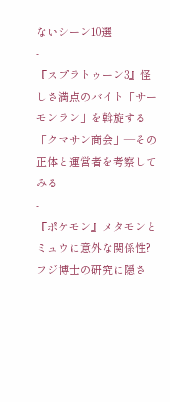ないシーン10選
-
『スプラトゥーン3』怪しさ満点のバイト「サーモンラン」を斡旋する「クマサン商会」―その正体と運営者を考察してみる
-
『ポケモン』メタモンとミュウに意外な関係性? フジ博士の研究に隠さ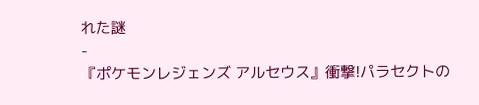れた謎
-
『ポケモンレジェンズ アルセウス』衝撃!パラセクトの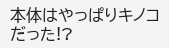本体はやっぱりキノコだった!?